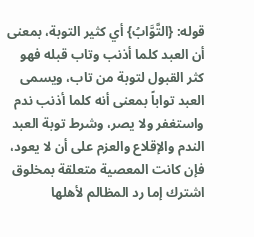قوله: {التَّوَّابُ} أي كثير التوبة، بمعنى أن العبد كلما أذنب وتاب قبله فهو كثر القبول لتوبة من تاب، ويسمى العبد تواباً بمعنى أنه كلما أذنب ندم واستغفر ولا يصر، وشرط توبة العبد الندم والإقلاع والعزم على أن لا يعود، فإن كانت المعصية متعلقة بمخلوق اشترك إما رد المظالم لأهلها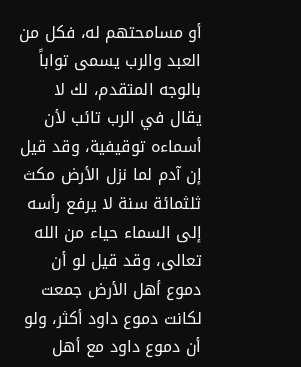أو مسامحتهم له، فكل من العبد والرب يسمى تواباً بالوجه المتقدم، لك لا يقال في الرب تائب لأن أسماءه توقيفية، وقد قيل إن آدم لما نزل الأرض مكث ثلثمائة سنة لا يرفع رأسه إلى السماء حياء من الله تعالى، وقد قيل لو أن دموع أهل الأرض جمعت لكانت دموع داود أكثر، ولو أن دموع داود مع أهل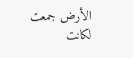الأرض جمعت لكانت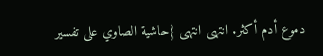دموع أدم أكثر. انتهى انتهى {حاشية الصاوي على تفسير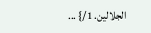الجلالين. 1/} ...